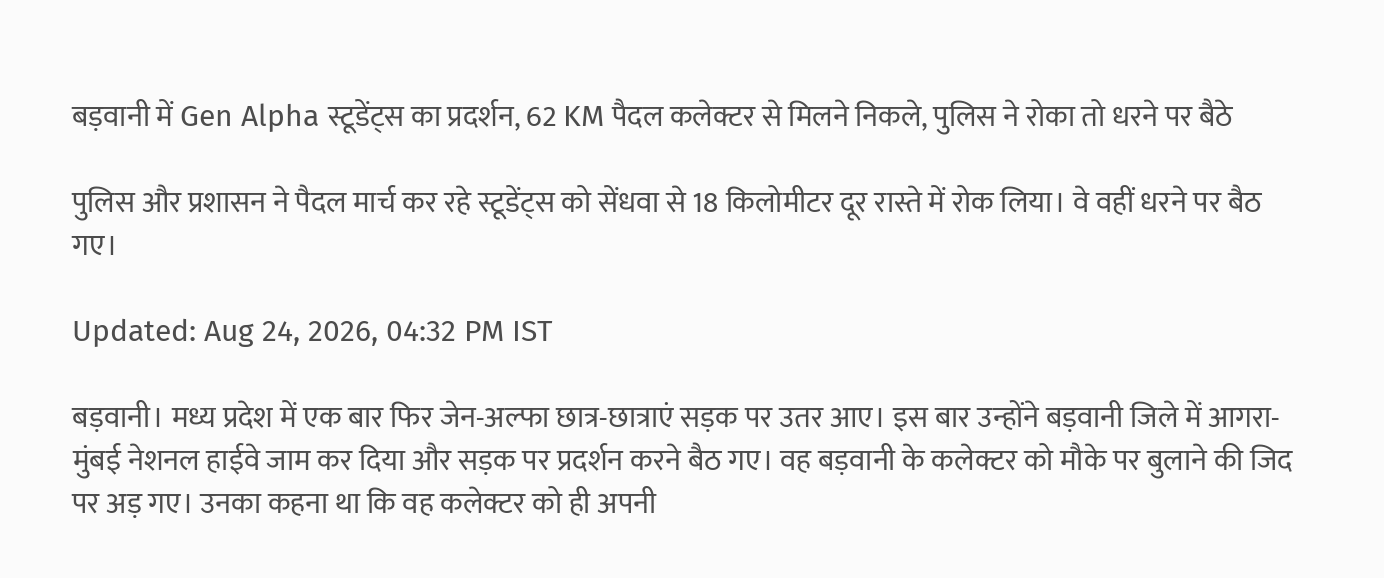बड़वानी में Gen Alpha स्टूडेंट्स का प्रदर्शन, 62 KM पैदल कलेक्टर से मिलने निकले, पुलिस ने रोका तो धरने पर बैठे

पुलिस और प्रशासन ने पैदल मार्च कर रहे स्टूडेंट्स को सेंधवा से 18 किलोमीटर दूर रास्ते में रोक लिया। वे वहीं धरने पर बैठ गए।

Updated: Aug 24, 2026, 04:32 PM IST

बड़वानी। मध्य प्रदेश में एक बार फिर जेन-अल्फा छात्र-छात्राएं सड़क पर उतर आए। इस बार उन्होंने बड़वानी जिले में आगरा-मुंबई नेशनल हाईवे जाम कर दिया और सड़क पर प्रदर्शन करने बैठ गए। वह बड़वानी के कलेक्टर को मौके पर बुलाने की जिद पर अड़ गए। उनका कहना था कि वह कलेक्टर को ही अपनी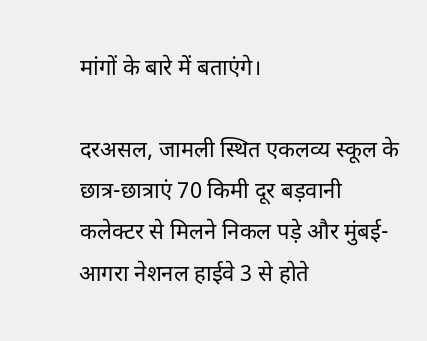मांगों के बारे में बताएंगे।

दरअसल, जामली स्थित एकलव्य स्कूल के छात्र-छात्राएं 70 किमी दूर बड़वानी कलेक्टर से मिलने निकल पड़े और मुंबई-आगरा नेशनल हाईवे 3 से होते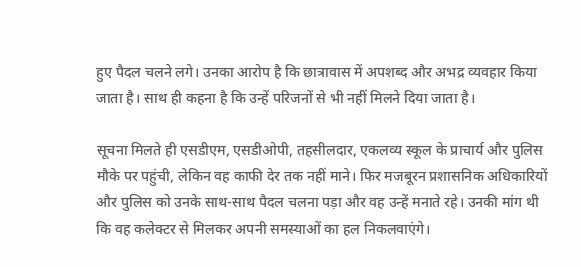हुए पैदल चलने लगे। उनका आरोप है कि छात्रावास में अपशब्द और अभद्र व्यवहार किया जाता है। साथ ही कहना है कि उन्हें परिजनों से भी नहीं मिलने दिया जाता है।

सूचना मिलते ही एसडीएम, एसडीओपी, तहसीलदार, एकलव्य स्कूल के प्राचार्य और पुलिस मौके पर पहुंची, लेकिन वह काफी देर तक नहीं माने। फिर मजबूरन प्रशासनिक अधिकारियों और पुलिस को उनके साथ-साथ पैदल चलना पड़ा और वह उन्हें मनाते रहे। उनकी मांग थी कि वह कलेक्टर से मिलकर अपनी समस्याओं का हल निकलवाएंगे।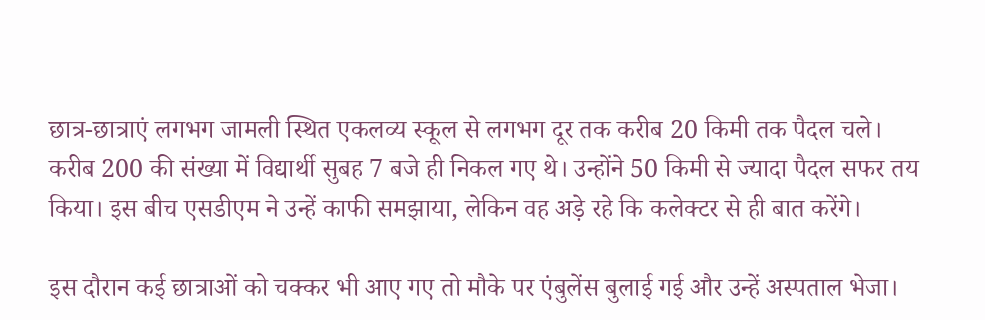छात्र-छात्राएं लगभग जामली स्थित एकलव्य स्कूल से लगभग दूर तक करीब 20 किमी तक पैदल चले। करीब 200 की संख्या में विद्यार्थी सुबह 7 बजे ही निकल गए थे। उन्होंने 50 किमी से ज्यादा पैदल सफर तय किया। इस बीच एसडीएम ने उन्हें काफी समझाया, लेकिन वह अड़े रहे कि कलेक्टर से ही बात करेंगे।

इस दौरान कई छात्राओं को चक्कर भी आए गए तो मौके पर एंबुलेंस बुलाई गई और उन्हें अस्पताल भेजा।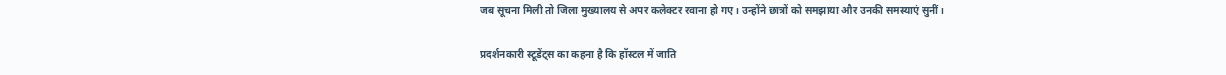जब सूचना मिली तो जिला मुख्यालय से अपर कलेक्टर रवाना हो गए। उन्होंने छात्रों को समझाया और उनकी समस्याएं सुनीं।

प्रदर्शनकारी स्टूडेंट्स का कहना है कि हॉस्टल में जाति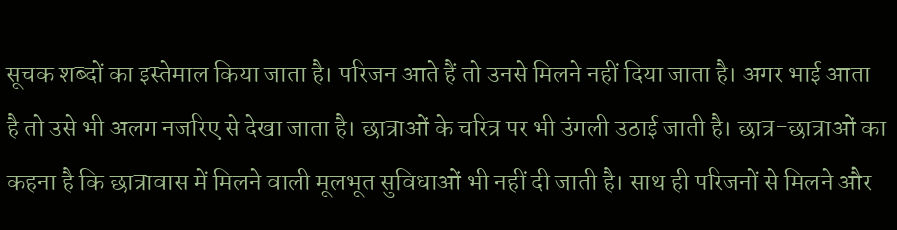सूचक शब्दों का इस्तेमाल किया जाता है। परिजन आते हैं तो उनसे मिलने नहीं दिया जाता है। अगर भाई आता है तो उसे भी अलग नजरिए से देखा जाता है। छात्राओं के चरित्र पर भी उंगली उठाई जाती है। छात्र-छात्राओं का कहना है कि छात्रावास में मिलने वाली मूलभूत सुविधाओं भी नहीं दी जाती है। साथ ही परिजनों से मिलने और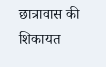छात्रावास की शिकायत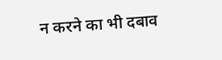न करने का भी दबाव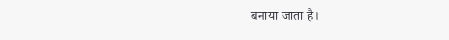बनाया जाता है।